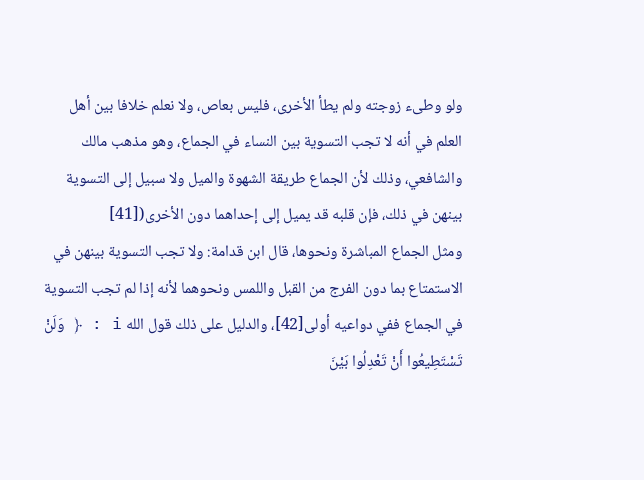ولو وطىء زوجته ولم يطأ الأخرى، فليس بعاص، ولا نعلم خلافا بين أهل العلم في أنه لا تجب التسوية بين النساء في الجماع، وهو مذهب مالك والشافعي، وذلك لأن الجماع طريقة الشهوة والميل ولا سبيل إلى التسوية بينهن في ذلك، فإن قلبه قد يميل إلى إحداهما دون الأخرى([41]
ومثل الجماع المباشرة ونحوها، قال ابن قدامة: ولا تجب التسوية بينهن في الاستمتاع بما دون الفرج من القبل واللمس ونحوهما لأنه إذا لم تجب التسوية في الجماع ففي دواعيه أولى[42]، والدليل على ذلك قول الله i : ﴿ وَلَنْ تَسْتَطِيعُوا أَنْ تَعْدِلُوا بَيْنَ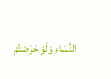النِّسَاءِ وَلَوْ حَرَصْتُمْ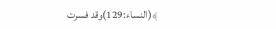﴾(النساء:129)وقد فسرت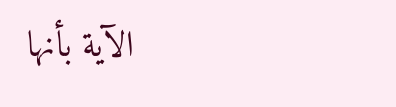الآية بأنها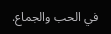في الحب والجماع.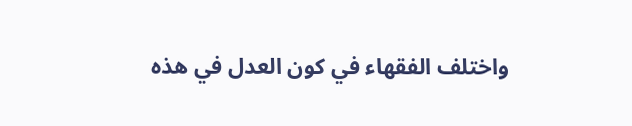واختلف الفقهاء في كون العدل في هذه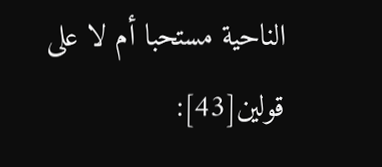الناحية مستحبا أم لا على قولين[43]: